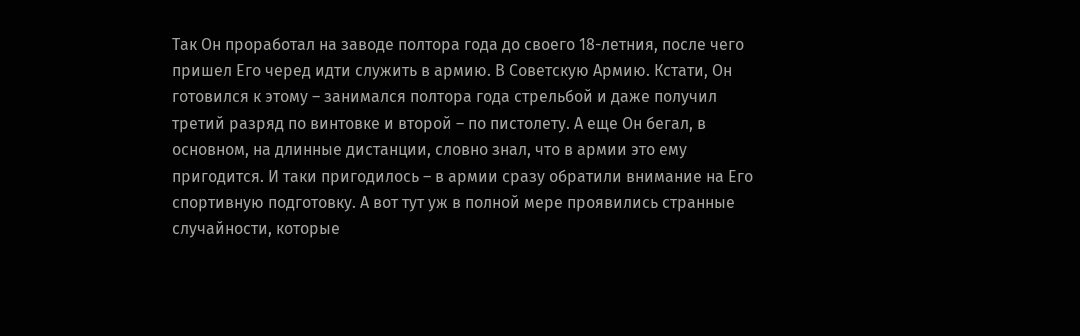Так Он проработал на заводе полтора года до своего 18-летния, после чего пришел Его черед идти служить в армию. В Советскую Армию. Кстати, Он готовился к этому – занимался полтора года стрельбой и даже получил третий разряд по винтовке и второй – по пистолету. А еще Он бегал, в основном, на длинные дистанции, словно знал, что в армии это ему пригодится. И таки пригодилось – в армии сразу обратили внимание на Его спортивную подготовку. А вот тут уж в полной мере проявились странные случайности, которые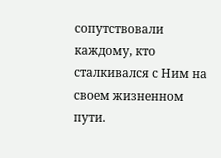сопутствовали каждому, кто сталкивался с Ним на своем жизненном пути.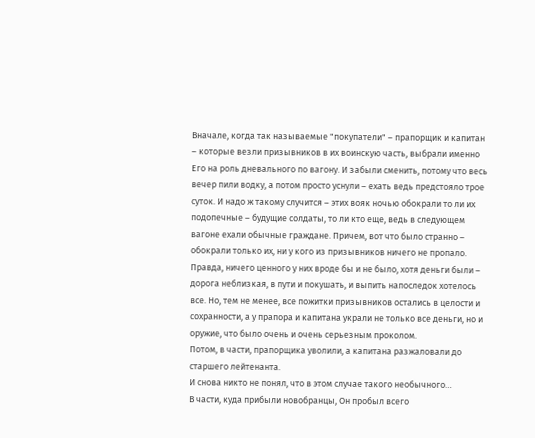Вначале, когда так называемые "покупатели" – прапорщик и капитан – которые везли призывников в их воинскую часть, выбрали именно Его на роль дневального по вагону. И забыли сменить, потому что весь вечер пили водку, а потом просто уснули – ехать ведь предстояло трое суток. И надо ж такому случится – этих вояк ночью обокрали то ли их подопечные – будущие солдаты, то ли кто еще, ведь в следующем вагоне ехали обычные граждане. Причем, вот что было странно – обокрали только их, ни у кого из призывников ничего не пропало. Правда, ничего ценного у них вроде бы и не было, хотя деньги были – дорога неблизкая, в пути и покушать, и выпить напоследок хотелось все. Но, тем не менее, все пожитки призывников остались в целости и сохранности, а у прапора и капитана украли не только все деньги, но и оружие, что было очень и очень серьезным проколом.
Потом, в части, прапорщика уволили, а капитана разжаловали до старшего лейтенанта.
И снова никто не понял, что в этом случае такого необычного…
В части, куда прибыли новобранцы, Он пробыл всего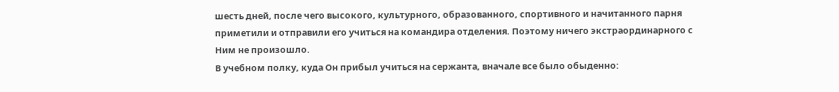шесть дней, после чего высокого, культурного, образованного, спортивного и начитанного парня приметили и отправили его учиться на командира отделения. Поэтому ничего экстраординарного с Ним не произошло.
В учебном полку, куда Он прибыл учиться на сержанта, вначале все было обыденно: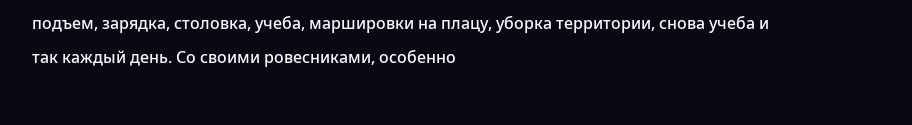подъем, зарядка, столовка, учеба, маршировки на плацу, уборка территории, снова учеба и так каждый день. Со своими ровесниками, особенно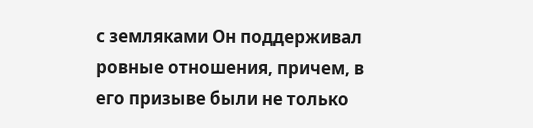с земляками Он поддерживал ровные отношения, причем, в его призыве были не только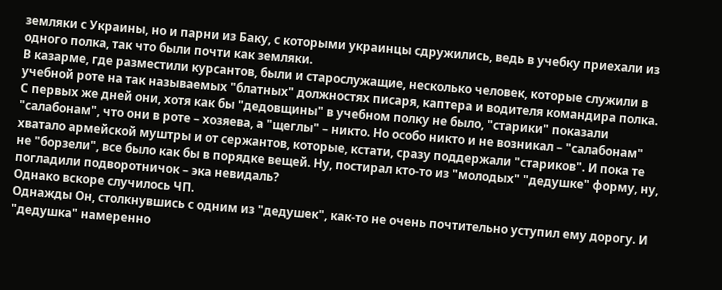земляки с Украины, но и парни из Баку, с которыми украинцы сдружились, ведь в учебку приехали из одного полка, так что были почти как земляки.
В казарме, где разместили курсантов, были и старослужащие, несколько человек, которые служили в учебной роте на так называемых "блатных" должностях писаря, каптера и водителя командира полка. С первых же дней они, хотя как бы "дедовщины" в учебном полку не было, "старики" показали "салабонам", что они в роте – хозяева, а "щеглы" – никто. Но особо никто и не возникал – "салабонам" хватало армейской муштры и от сержантов, которые, кстати, сразу поддержали "стариков". И пока те не "борзели", все было как бы в порядке вещей. Ну, постирал кто-то из "молодых" "дедушке" форму, ну, погладили подворотничок – эка невидаль?
Однако вскоре случилось ЧП.
Однажды Он, столкнувшись с одним из "дедушек", как-то не очень почтительно уступил ему дорогу. И "дедушка" намеренно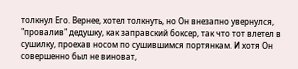толкнул Его. Вернее, хотел толкнуть, но Он внезапно увернулся, "провалив" дедушку, как заправский боксер, так что тот влетел в сушилку, проехав носом по сушившимся портянкам. И хотя Он совершенно был не виноват,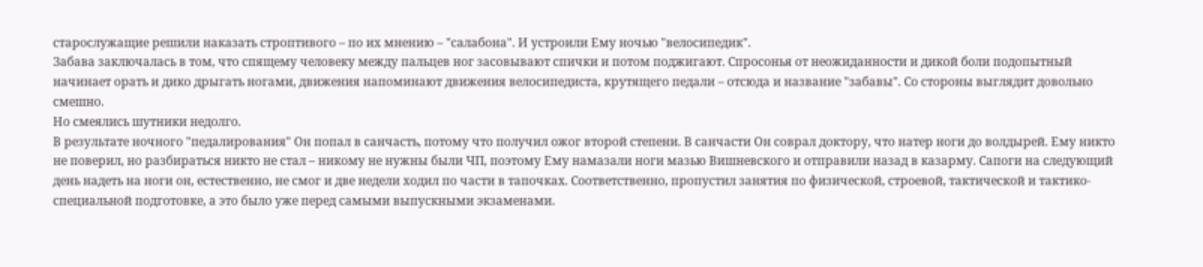старослужащие решили наказать строптивого – по их мнению – "салабона". И устроили Ему ночью "велосипедик".
Забава заключалась в том, что спящему человеку между пальцев ног засовывают спички и потом поджигают. Спросонья от неожиданности и дикой боли подопытный начинает орать и дико дрыгать ногами, движения напоминают движения велосипедиста, крутящего педали – отсюда и название "забавы". Со стороны выглядит довольно смешно.
Но смеялись шутники недолго.
В результате ночного "педалирования" Он попал в санчасть, потому что получил ожог второй степени. В санчасти Он соврал доктору, что натер ноги до волдырей. Ему никто не поверил, но разбираться никто не стал – никому не нужны были ЧП, поэтому Ему намазали ноги мазью Вишневского и отправили назад в казарму. Сапоги на следующий день надеть на ноги он, естественно, не смог и две недели ходил по части в тапочках. Соответственно, пропустил занятия по физической, строевой, тактической и тактико-специальной подготовке, а это было уже перед самыми выпускными экзаменами.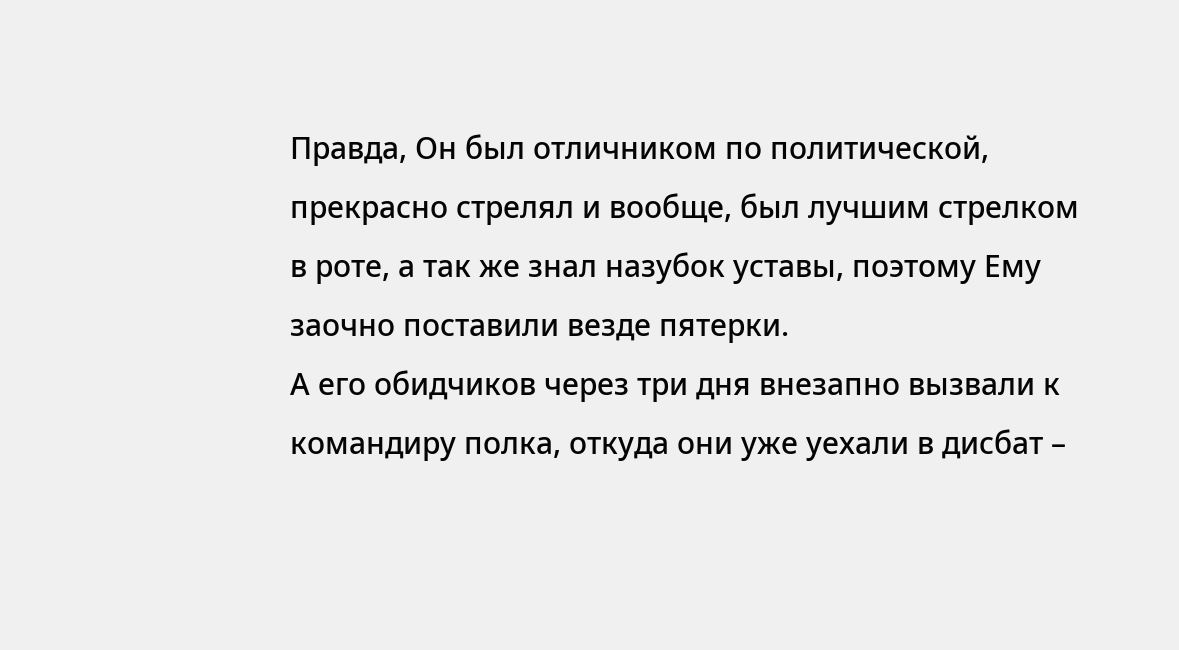Правда, Он был отличником по политической, прекрасно стрелял и вообще, был лучшим стрелком в роте, а так же знал назубок уставы, поэтому Ему заочно поставили везде пятерки.
А его обидчиков через три дня внезапно вызвали к командиру полка, откуда они уже уехали в дисбат –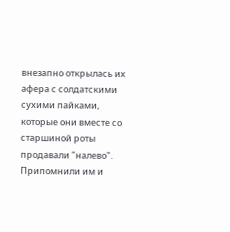внезапно открылась их афера с солдатскими сухими пайками, которые они вместе со старшиной роты продавали "налево". Припомнили им и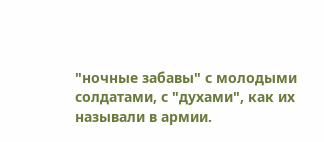"ночные забавы" с молодыми солдатами, с "духами", как их называли в армии.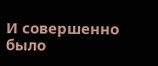И совершенно было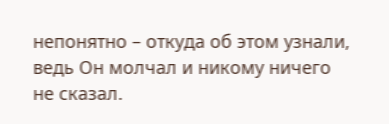непонятно – откуда об этом узнали, ведь Он молчал и никому ничего не сказал.